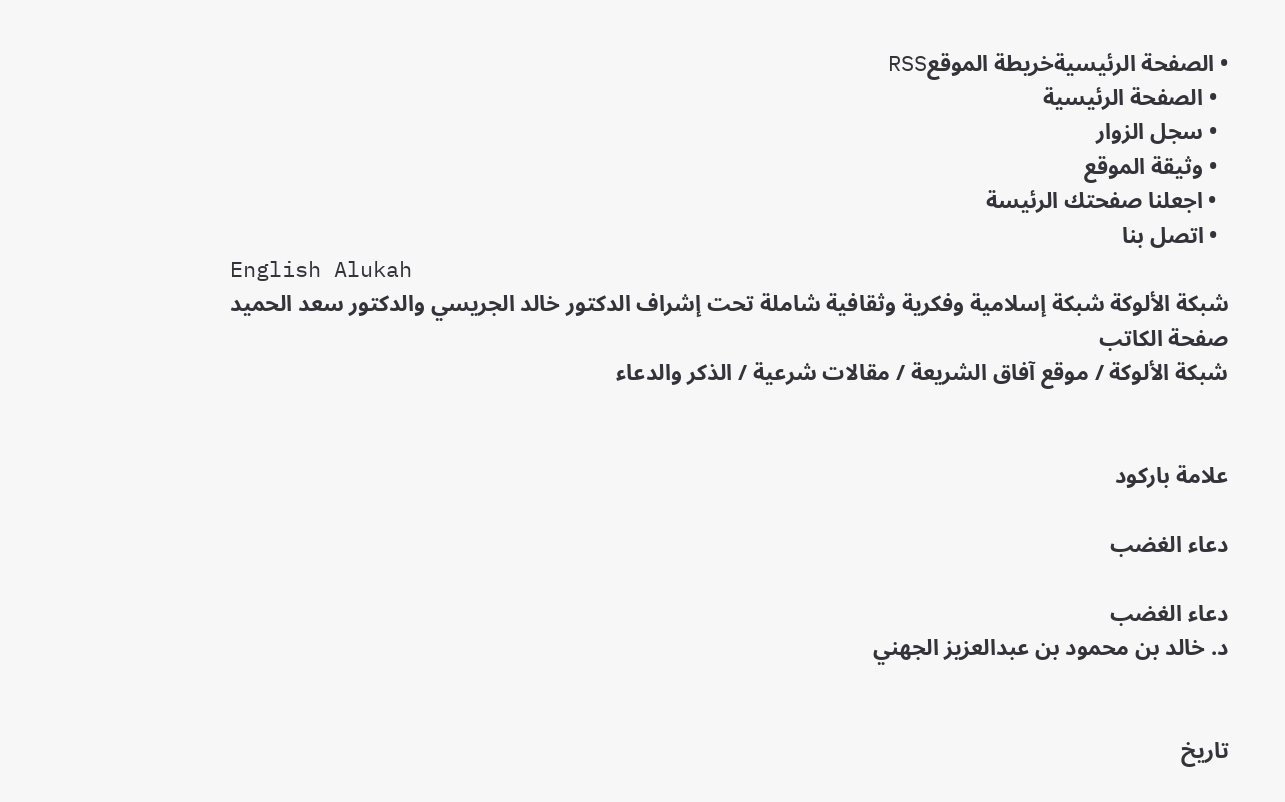• الصفحة الرئيسيةخريطة الموقعRSS
  • الصفحة الرئيسية
  • سجل الزوار
  • وثيقة الموقع
  • اجعلنا صفحتك الرئيسة
  • اتصل بنا
English Alukah
شبكة الألوكة شبكة إسلامية وفكرية وثقافية شاملة تحت إشراف الدكتور خالد الجريسي والدكتور سعد الحميد
صفحة الكاتب
شبكة الألوكة / موقع آفاق الشريعة / مقالات شرعية / الذكر والدعاء


علامة باركود

دعاء الغضب

دعاء الغضب
د. خالد بن محمود بن عبدالعزيز الجهني


تاريخ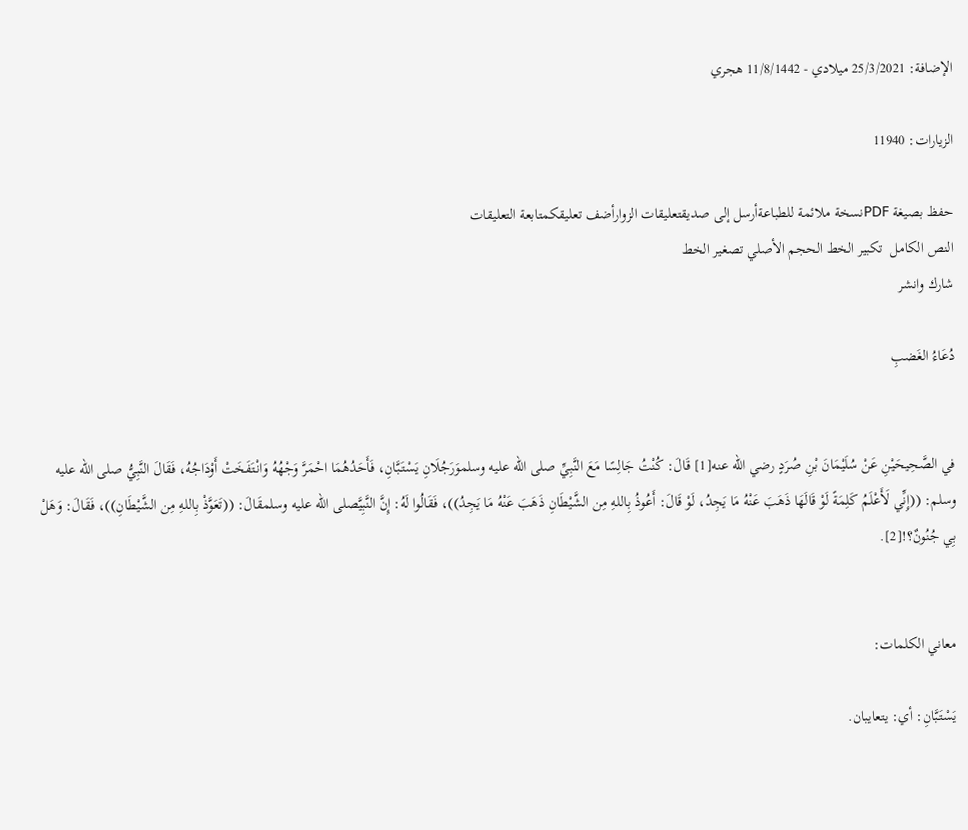الإضافة: 25/3/2021 ميلادي - 11/8/1442 هجري

الزيارات: 11940

حفظ بصيغة PDFنسخة ملائمة للطباعةأرسل إلى صديقتعليقات الزوارأضف تعليقكمتابعة التعليقات
النص الكامل  تكبير الخط الحجم الأصلي تصغير الخط
شارك وانشر

دُعَاءُ الغَضبِ


في الصَّحِيحَيْنِ عَنْ سُلَيْمَانَ بْنِ صُرَدٍ رضي الله عنه[1] قَالَ: كُنْتُ جَالِسًا مَعَ النَّبِيِّ صلى الله عليه وسلموَرَجُلَانِ يَسْتَبَّانِ، فَأَحَدُهُمَا احْمَرَّ وَجْهُهُ وَانْتَفَخَتْ أَوْدَاجُهُ، فَقَالَ النَّبِيُّ صلى الله عليه وسلم: ((إِنِّي لَأَعْلَمُ كَلِمَةً لَوْ قَالَهَا ذَهَبَ عَنْهُ مَا يَجِدُ، لَوْ قَالَ: أَعُوذُ بِاللهِ مِن الشَّيْطَانِ ذَهَبَ عَنْهُ مَا يَجِدُ))، فَقَالُوا لَهُ: إِنَّ النَّبِيَّصلى الله عليه وسلمقَالَ: ((تَعَوَّذْ بِاللهِ مِن الشَّيْطَانِ))، فَقَالَ: وَهَلْ بِي جُنُونٌ؟![2].


معاني الكلمات:

يَسْتَبَّانِ: أي: يتعايبان.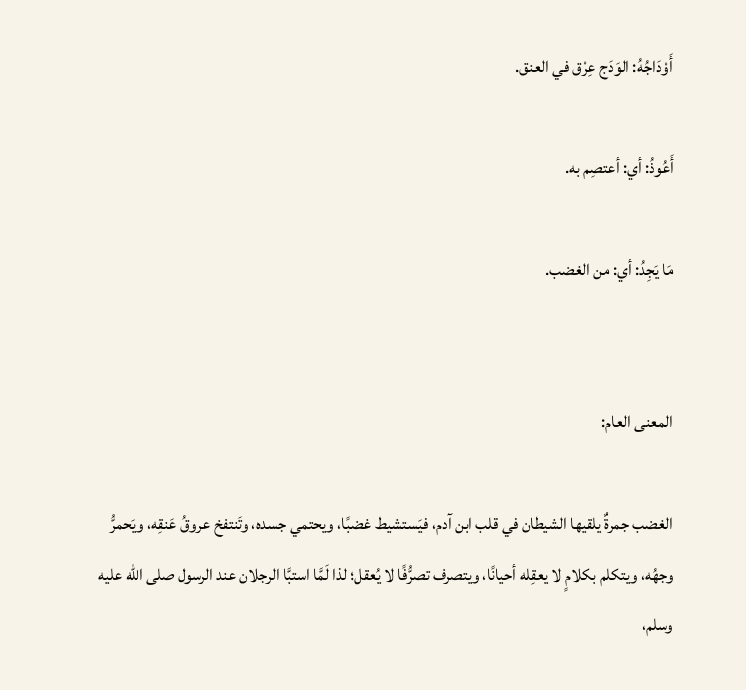أَوْدَاجُهُ: الوَدَج عِرْق في العنق.

أَعُوذُ: أي: أعتصِم به.

مَا يَجِدُ: أي: من الغضب.


المعنى العام:

الغضب جمرةٌ يلقيها الشيطان في قلب ابن آدم، فيَستشيط غضبًا، ويحتمي جسده، وتَنتفخ عروقُ عَنقِه، ويَحمرُّ وجهُه، ويتكلم بكلامٍ لا يعقِله أحيانًا، ويتصرف تصرُّفًا لا يُعقل؛ لذا لَمَّا استبَّا الرجلان عند الرسول صلى الله عليه وسلم،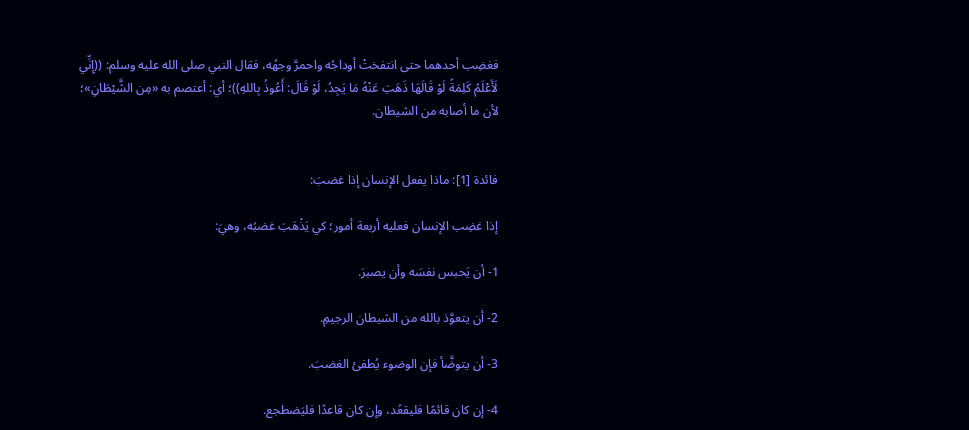فغضِب أحدهما حتى انتفختْ أوداجُه واحمرَّ وجهُه، فقال النبي صلى الله عليه وسلم: ((إِنِّي لَأَعْلَمُ كَلِمَةً لَوْ قَالَهَا ذَهَبَ عَنْهُ مَا يَجِدُ، لَوْ قَالَ: أَعُوذُ بِاللهِ))؛ أي: أعتصم به «مِن الشَّيْطَانِ»؛ لأن ما أصابه من الشيطان.


فائدة [1]: ماذا يفعل الإنسان إذا غضبَ:

إذا غضِب الإنسان فعليه أربعة أمور؛ كي يَذْهَبَ غضبُه، وهيَ:

1- أن يَحبس نفسَه وأن يصبرَ.

2- أن يتعوَّذ بالله من الشيطان الرجيمِ.

3- أن يتوضَّأ فإن الوضوء يُطفئ الغضبَ.

4- إن كان قائمًا فليقعُد، وإن كان قاعدًا فليَضطجع.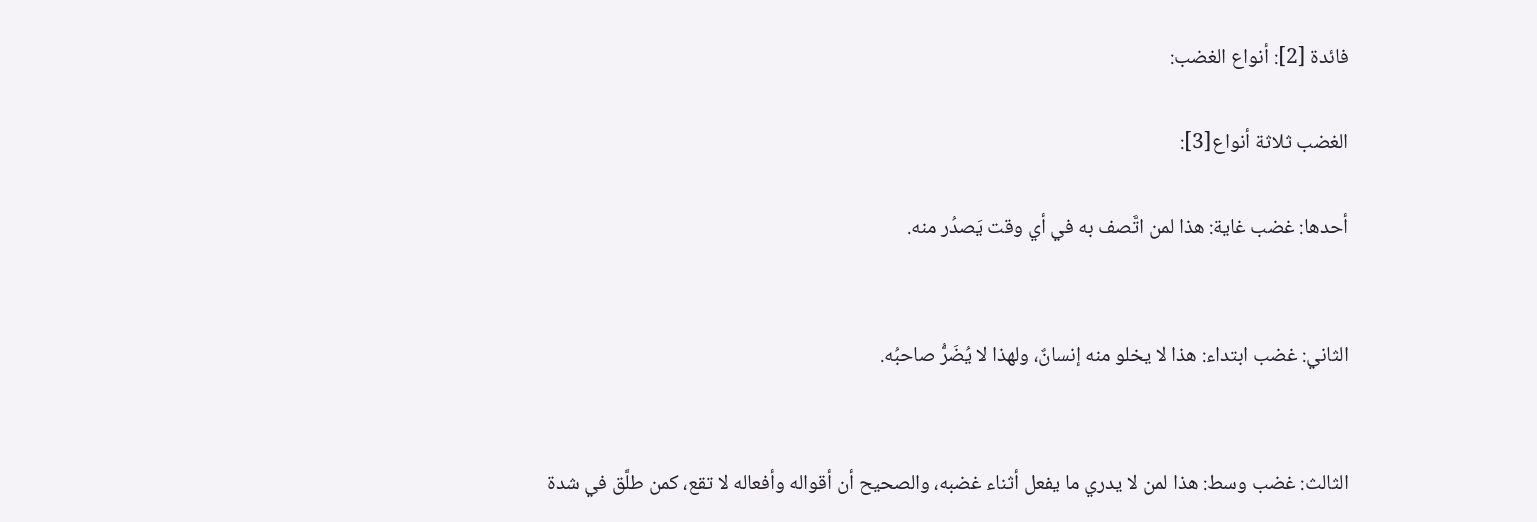فائدة [2]: أنواع الغضب:

الغضب ثلاثة أنواع[3]:

أحدها: غضب غاية: هذا لمن اتَّصف به في أي وقت يَصدُر منه.


الثاني: غضب ابتداء: هذا لا يخلو منه إنسانٌ، ولهذا لا يُضَرُّ صاحبُه.


الثالث: غضب وسط: هذا لمن لا يدري ما يفعل أثناء غضبه، والصحيح أن أقواله وأفعاله لا تقع، كمن طلَّق في شدة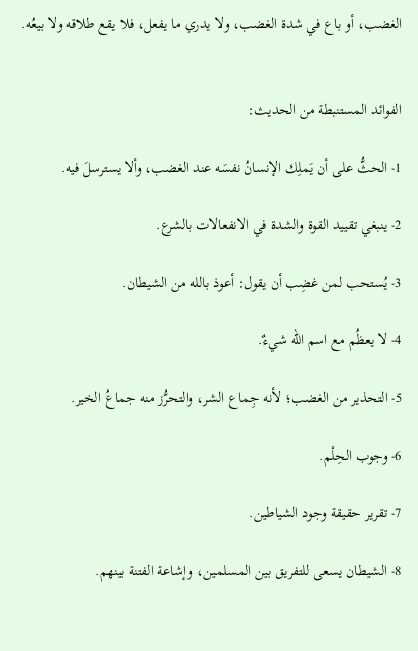الغضب، أو باع في شدة الغضب، ولا يدري ما يفعل، فلا يقع طلاقه ولا بيعُه.


الفوائد المستنبطة من الحديث:

1- الحثُّ على أن يَملِك الإنسانُ نفسَه عند الغضب، وألا يسترسلَ فيه.

2- ينبغي تقييد القوة والشدة في الانفعالات بالشرع.

3- يُستحب لمن غضِب أن يقول: أعوذ بالله من الشيطان.

4- لا يعظُم مع اسم الله شيءٌ.

5- التحذير من الغضب؛ لأنه جِماع الشر، والتحرُّز منه جماعُ الخير.

6- وجوب الحِلْم.

7- تقرير حقيقة وجود الشياطين.

8- الشيطان يسعى للتفريق بين المسلمين، وإشاعة الفتنة بينهم.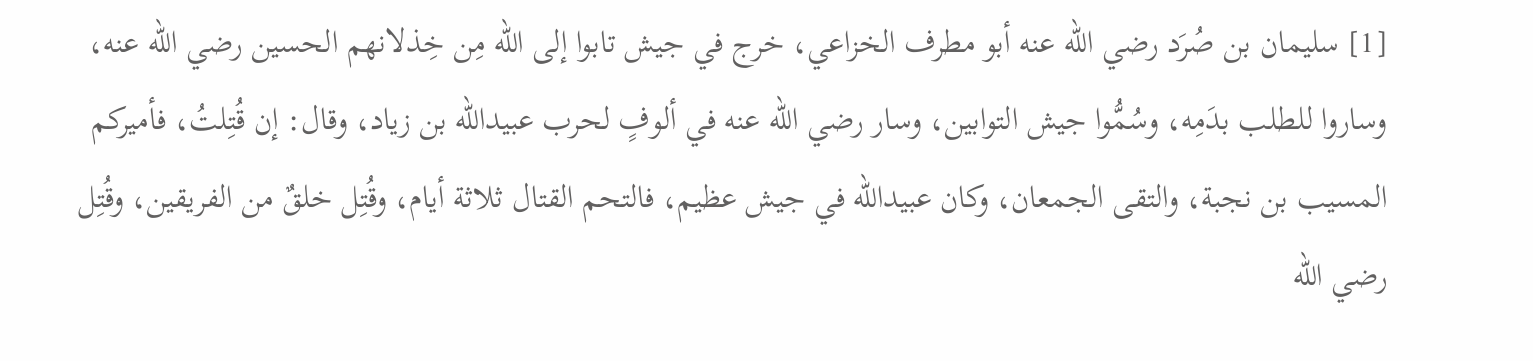[1] سليمان بن صُرَد رضي الله عنه أبو مطرف الخزاعي، خرج في جيش تابوا إلى الله مِن خِذلانهم الحسين رضي الله عنه، وساروا للطلب بدَمِه، وسُمُّوا جيش التوابين، وسار رضي الله عنه في ألوفٍ لحرب عبيدالله بن زياد، وقال: إن قُتِلتُ، فأميركم المسيب بن نجبة، والتقى الجمعان، وكان عبيدالله في جيش عظيم، فالتحم القتال ثلاثة أيام، وقُتِل خلقٌ من الفريقين، وقُتِل رضي الله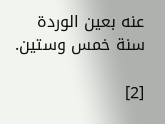عنه بعين الوردة سنة خمس وستين.

[2]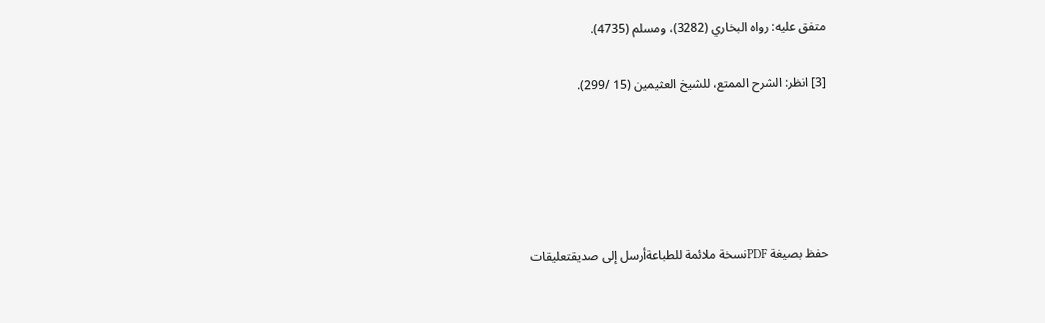متفق عليه: رواه البخاري (3282)، ومسلم (4735).

[3] انظر: الشرح الممتع، للشيخ العثيمين (15 /299).





حفظ بصيغة PDFنسخة ملائمة للطباعةأرسل إلى صديقتعليقات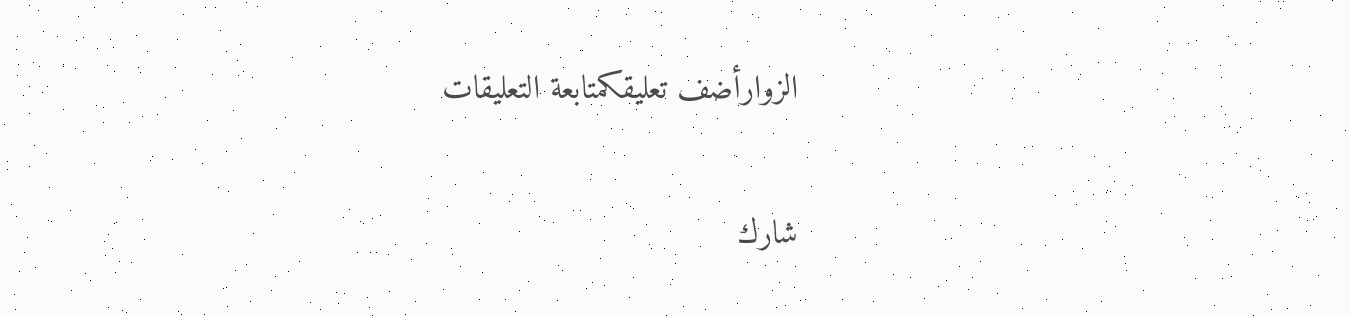الزوارأضف تعليقكمتابعة التعليقات

شارك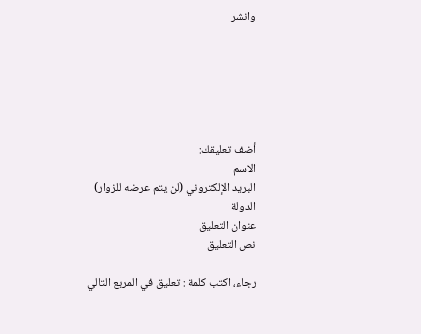وانشر






أضف تعليقك:
الاسم
البريد الإلكتروني (لن يتم عرضه للزوار)
الدولة
عنوان التعليق
نص التعليق

رجاء، اكتب كلمة : تعليق في المربع التالي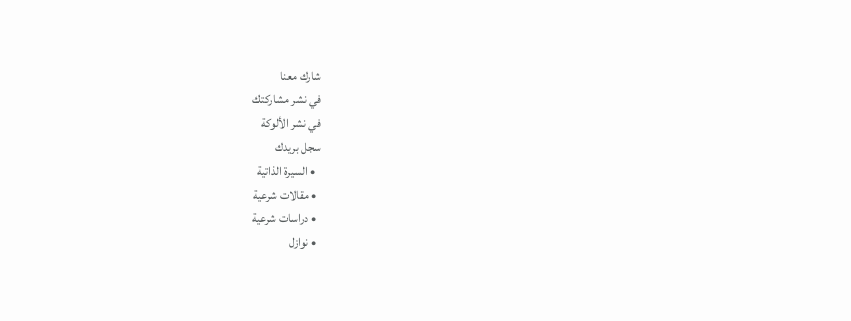شارك معنا
في نشر مشاركتك
في نشر الألوكة
سجل بريدك
  • السيرة الذاتية
  • مقالات شرعية
  • دراسات شرعية
  • نوازل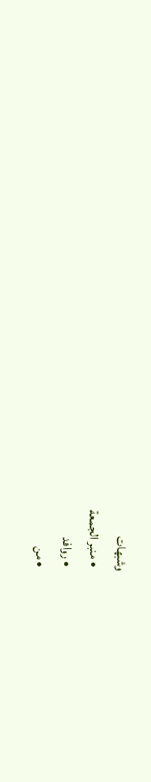وشبهات
  • منبر الجمعة
  • روافد
  • من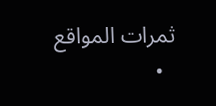ثمرات المواقع
  •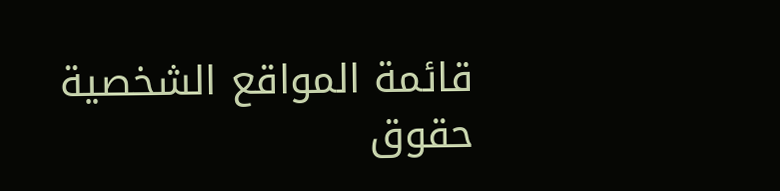قائمة المواقع الشخصية
حقوق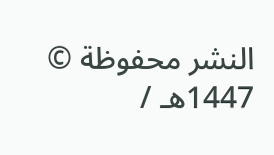النشر محفوظة © 1447هـ /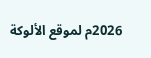2026م لموقع الألوكة